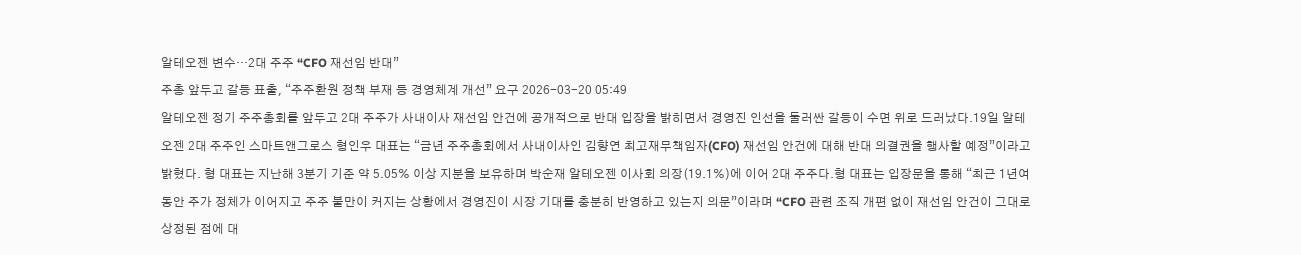알테오젠 변수…2대 주주 “CFO 재선임 반대”
주총 앞두고 갈등 표출, “주주환원 정책 부재 등 경영체계 개선” 요구 2026-03-20 05:49
알테오젠 정기 주주총회를 앞두고 2대 주주가 사내이사 재선임 안건에 공개적으로 반대 입장을 밝히면서 경영진 인선을 둘러싼 갈등이 수면 위로 드러났다.19일 알테오젠 2대 주주인 스마트앤그로스 형인우 대표는 “금년 주주총회에서 사내이사인 김향연 최고재무책임자(CFO) 재선임 안건에 대해 반대 의결권을 행사할 예정”이라고 밝혔다. 형 대표는 지난해 3분기 기준 약 5.05% 이상 지분을 보유하며 박순재 알테오젠 이사회 의장(19.1%)에 이어 2대 주주다.형 대표는 입장문을 통해 “최근 1년여 동안 주가 정체가 이어지고 주주 불만이 커지는 상황에서 경영진이 시장 기대를 충분히 반영하고 있는지 의문”이라며 “CFO 관련 조직 개편 없이 재선임 안건이 그대로 상정된 점에 대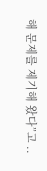해 문제를 제기해 왔다”고 ..